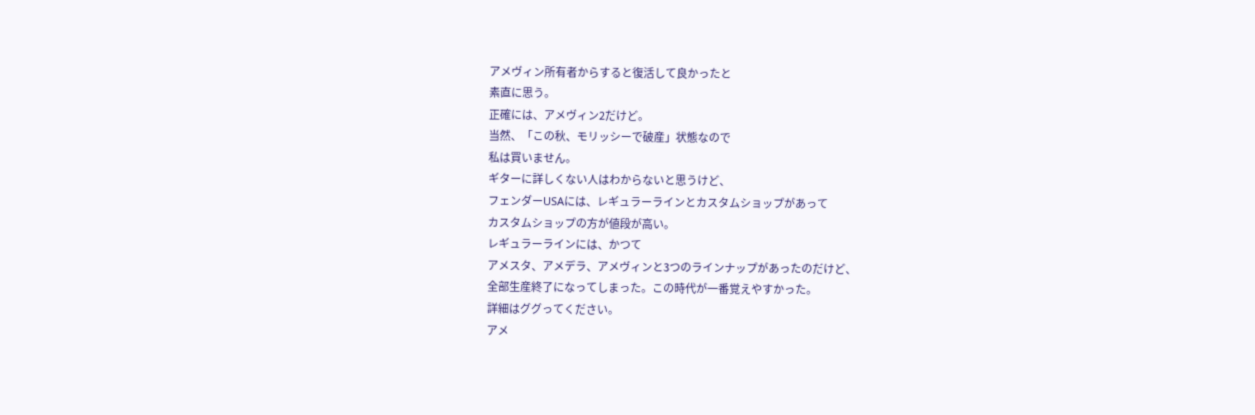アメヴィン所有者からすると復活して良かったと
素直に思う。
正確には、アメヴィン2だけど。
当然、「この秋、モリッシーで破産」状態なので
私は買いません。
ギターに詳しくない人はわからないと思うけど、
フェンダーUSAには、レギュラーラインとカスタムショップがあって
カスタムショップの方が値段が高い。
レギュラーラインには、かつて
アメスタ、アメデラ、アメヴィンと3つのラインナップがあったのだけど、
全部生産終了になってしまった。この時代が一番覚えやすかった。
詳細はググってください。
アメ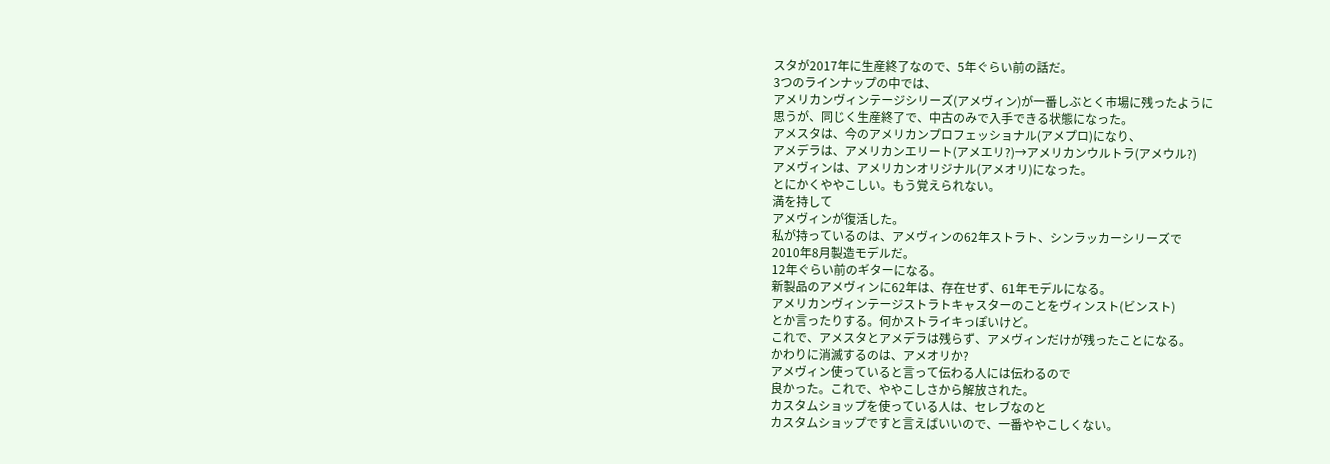スタが2017年に生産終了なので、5年ぐらい前の話だ。
3つのラインナップの中では、
アメリカンヴィンテージシリーズ(アメヴィン)が一番しぶとく市場に残ったように
思うが、同じく生産終了で、中古のみで入手できる状態になった。
アメスタは、今のアメリカンプロフェッショナル(アメプロ)になり、
アメデラは、アメリカンエリート(アメエリ?)→アメリカンウルトラ(アメウル?)
アメヴィンは、アメリカンオリジナル(アメオリ)になった。
とにかくややこしい。もう覚えられない。
満を持して
アメヴィンが復活した。
私が持っているのは、アメヴィンの62年ストラト、シンラッカーシリーズで
2010年8月製造モデルだ。
12年ぐらい前のギターになる。
新製品のアメヴィンに62年は、存在せず、61年モデルになる。
アメリカンヴィンテージストラトキャスターのことをヴィンスト(ビンスト)
とか言ったりする。何かストライキっぽいけど。
これで、アメスタとアメデラは残らず、アメヴィンだけが残ったことになる。
かわりに消滅するのは、アメオリか?
アメヴィン使っていると言って伝わる人には伝わるので
良かった。これで、ややこしさから解放された。
カスタムショップを使っている人は、セレブなのと
カスタムショップですと言えばいいので、一番ややこしくない。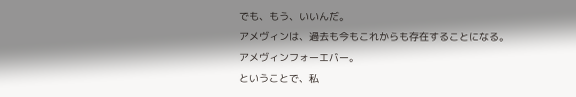でも、もう、いいんだ。
アメヴィンは、過去も今もこれからも存在することになる。
アメヴィンフォーエバー。
ということで、私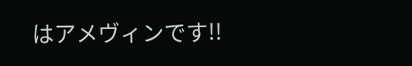はアメヴィンです!!